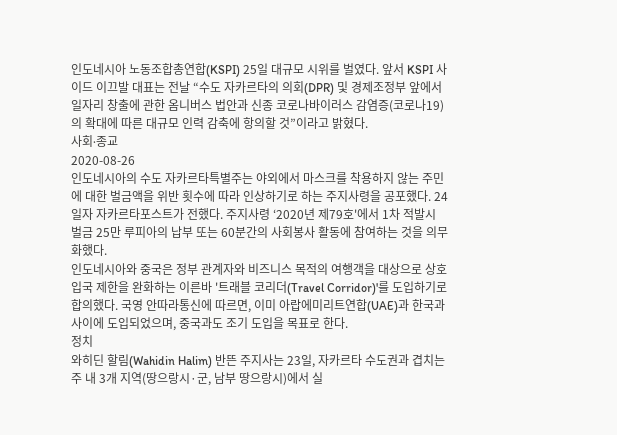인도네시아 노동조합총연합(KSPI) 25일 대규모 시위를 벌였다. 앞서 KSPI 사이드 이끄발 대표는 전날 “수도 자카르타의 의회(DPR) 및 경제조정부 앞에서 일자리 창출에 관한 옴니버스 법안과 신종 코로나바이러스 감염증(코로나19)의 확대에 따른 대규모 인력 감축에 항의할 것”이라고 밝혔다.
사회∙종교
2020-08-26
인도네시아의 수도 자카르타특별주는 야외에서 마스크를 착용하지 않는 주민에 대한 벌금액을 위반 횟수에 따라 인상하기로 하는 주지사령을 공포했다. 24일자 자카르타포스트가 전했다. 주지사령 ‘2020년 제79호'에서 1차 적발시 벌금 25만 루피아의 납부 또는 60분간의 사회봉사 활동에 참여하는 것을 의무화했다.
인도네시아와 중국은 정부 관계자와 비즈니스 목적의 여행객을 대상으로 상호 입국 제한을 완화하는 이른바 '트래블 코리더(Travel Corridor)'를 도입하기로 합의했다. 국영 안따라통신에 따르면, 이미 아랍에미리트연합(UAE)과 한국과 사이에 도입되었으며, 중국과도 조기 도입을 목표로 한다.
정치
와히딘 할림(Wahidin Halim) 반뜬 주지사는 23일, 자카르타 수도권과 겹치는 주 내 3개 지역(땅으랑시·군, 남부 땅으랑시)에서 실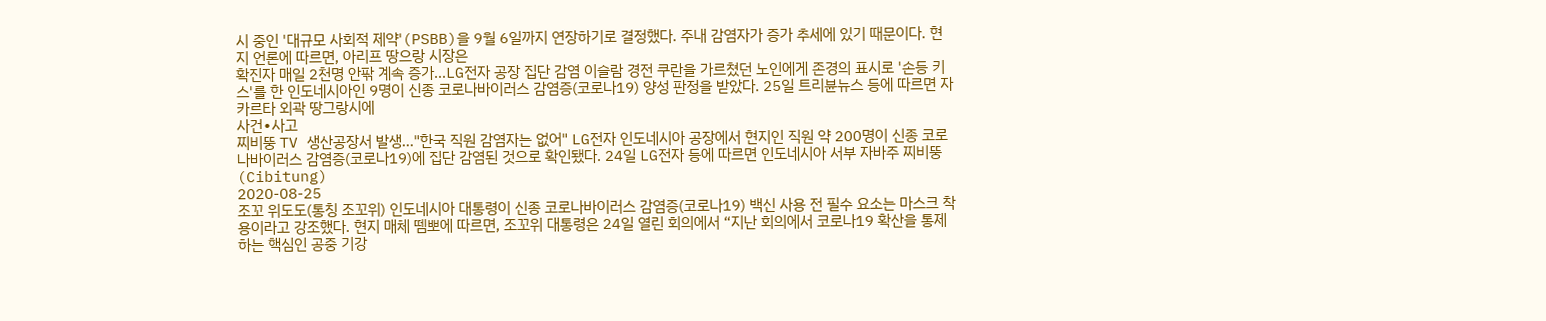시 중인 '대규모 사회적 제약'(PSBB)을 9월 6일까지 연장하기로 결정했다. 주내 감염자가 증가 추세에 있기 때문이다. 현지 언론에 따르면, 아리프 땅으랑 시장은
확진자 매일 2천명 안팎 계속 증가…LG전자 공장 집단 감염 이슬람 경전 쿠란을 가르쳤던 노인에게 존경의 표시로 '손등 키스'를 한 인도네시아인 9명이 신종 코로나바이러스 감염증(코로나19) 양성 판정을 받았다. 25일 트리뷴뉴스 등에 따르면 자카르타 외곽 땅그랑시에
사건∙사고
찌비뚱 TV 생산공장서 발생…"한국 직원 감염자는 없어" LG전자 인도네시아 공장에서 현지인 직원 약 200명이 신종 코로나바이러스 감염증(코로나19)에 집단 감염된 것으로 확인됐다. 24일 LG전자 등에 따르면 인도네시아 서부 자바주 찌비뚱(Cibitung)
2020-08-25
조꼬 위도도(통칭 조꼬위) 인도네시아 대통령이 신종 코로나바이러스 감염증(코로나19) 백신 사용 전 필수 요소는 마스크 착용이라고 강조했다. 현지 매체 뗌뽀에 따르면, 조꼬위 대통령은 24일 열린 회의에서 “지난 회의에서 코로나19 확산을 통제하는 핵심인 공중 기강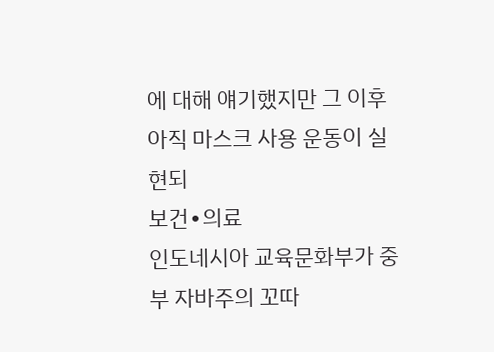에 대해 얘기했지만 그 이후 아직 마스크 사용 운동이 실현되
보건∙의료
인도네시아 교육문화부가 중부 자바주의 꼬따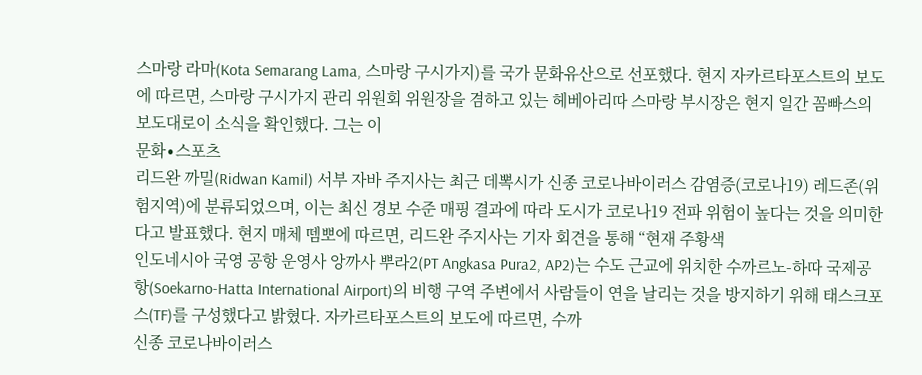스마랑 라마(Kota Semarang Lama, 스마랑 구시가지)를 국가 문화유산으로 선포했다. 현지 자카르타포스트의 보도에 따르면, 스마랑 구시가지 관리 위원회 위원장을 겸하고 있는 헤베아리따 스마랑 부시장은 현지 일간 꼼빠스의 보도대로이 소식을 확인했다. 그는 이
문화∙스포츠
리드완 까밀(Ridwan Kamil) 서부 자바 주지사는 최근 데뽁시가 신종 코로나바이러스 감염증(코로나19) 레드존(위험지역)에 분류되었으며, 이는 최신 경보 수준 매핑 결과에 따라 도시가 코로나19 전파 위험이 높다는 것을 의미한다고 발표했다. 현지 매체 뗌뽀에 따르면, 리드완 주지사는 기자 회견을 통해 “현재 주황색
인도네시아 국영 공항 운영사 앙까사 뿌라2(PT Angkasa Pura2, AP2)는 수도 근교에 위치한 수까르노-하따 국제공항(Soekarno-Hatta International Airport)의 비행 구역 주변에서 사람들이 연을 날리는 것을 방지하기 위해 태스크포스(TF)를 구성했다고 밝혔다. 자카르타포스트의 보도에 따르면, 수까
신종 코로나바이러스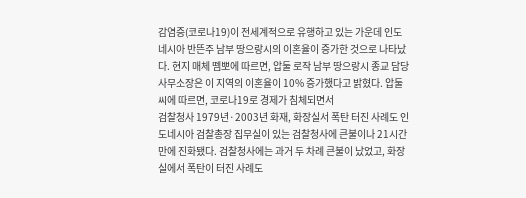감염증(코로나19)이 전세계적으로 유행하고 있는 가운데 인도네시아 반뜬주 남부 땅으랑시의 이혼율이 증가한 것으로 나타났다. 현지 매체 뗌뽀에 따르면, 압둘 로작 남부 땅으랑시 종교 담당 사무소장은 이 지역의 이혼율이 10% 증가했다고 밝혔다. 압둘씨에 따르면, 코로나19로 경제가 침체되면서
검찰청사 1979년·2003년 화재, 화장실서 폭탄 터진 사례도 인도네시아 검찰총장 집무실이 있는 검찰청사에 큰불이나 21시간 만에 진화됐다. 검찰청사에는 과거 두 차례 큰불이 났었고, 화장실에서 폭탄이 터진 사례도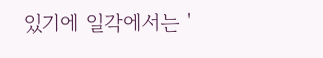있기에 일각에서는 '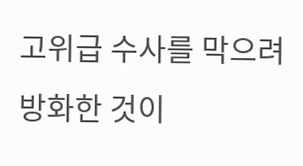고위급 수사를 막으려 방화한 것이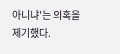아니냐'는 의혹을 제기했다.